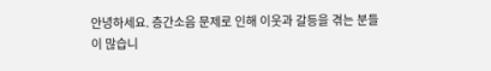안녕하세요. 층간소음 문제로 인해 이웃과 갈등을 겪는 분들이 많습니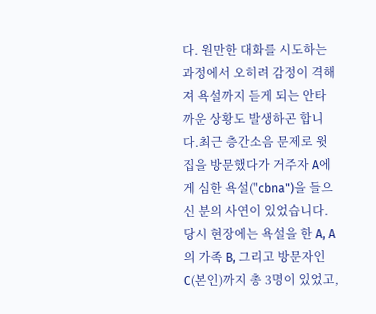다. 원만한 대화를 시도하는 과정에서 오히려 감정이 격해져 욕설까지 듣게 되는 안타까운 상황도 발생하곤 합니다.최근 층간소음 문제로 윗집을 방문했다가 거주자 A에게 심한 욕설("cbna")을 들으신 분의 사연이 있었습니다. 당시 현장에는 욕설을 한 A, A의 가족 B, 그리고 방문자인 C(본인)까지 총 3명이 있었고,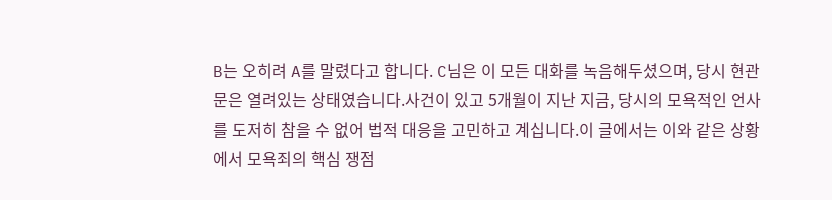B는 오히려 A를 말렸다고 합니다. C님은 이 모든 대화를 녹음해두셨으며, 당시 현관문은 열려있는 상태였습니다.사건이 있고 5개월이 지난 지금, 당시의 모욕적인 언사를 도저히 참을 수 없어 법적 대응을 고민하고 계십니다.이 글에서는 이와 같은 상황에서 모욕죄의 핵심 쟁점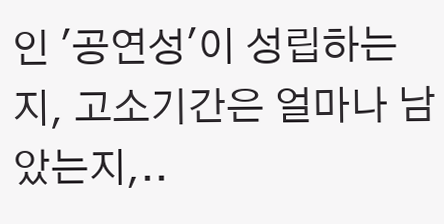인 '공연성'이 성립하는지, 고소기간은 얼마나 남았는지,..